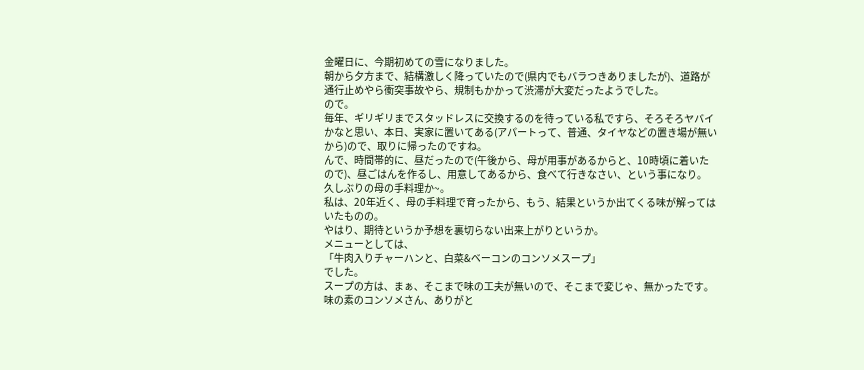金曜日に、今期初めての雪になりました。
朝から夕方まで、結構激しく降っていたので(県内でもバラつきありましたが)、道路が通行止めやら衝突事故やら、規制もかかって渋滞が大変だったようでした。
ので。
毎年、ギリギリまでスタッドレスに交換するのを待っている私ですら、そろそろヤバイかなと思い、本日、実家に置いてある(アパートって、普通、タイヤなどの置き場が無いから)ので、取りに帰ったのですね。
んで、時間帯的に、昼だったので(午後から、母が用事があるからと、10時頃に着いたので)、昼ごはんを作るし、用意してあるから、食べて行きなさい、という事になり。
久しぶりの母の手料理か~。
私は、20年近く、母の手料理で育ったから、もう、結果というか出てくる味が解ってはいたものの。
やはり、期待というか予想を裏切らない出来上がりというか。
メニューとしては、
「牛肉入りチャーハンと、白菜&ベーコンのコンソメスープ」
でした。
スープの方は、まぁ、そこまで味の工夫が無いので、そこまで変じゃ、無かったです。
味の素のコンソメさん、ありがと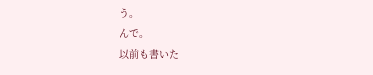う。
んで。
以前も書いた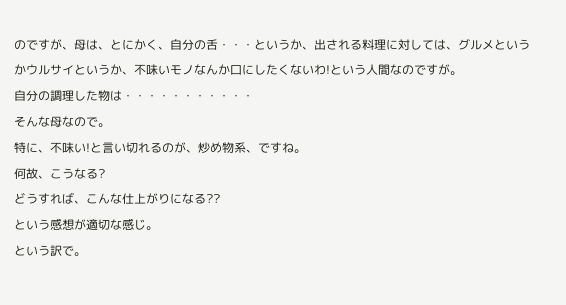のですが、母は、とにかく、自分の舌・・・というか、出される料理に対しては、グルメというかウルサイというか、不味いモノなんか口にしたくないわ!という人間なのですが。
自分の調理した物は・・・・・・・・・・・
そんな母なので。
特に、不味い!と言い切れるのが、炒め物系、ですね。
何故、こうなる?
どうすれば、こんな仕上がりになる??
という感想が適切な感じ。
という訳で。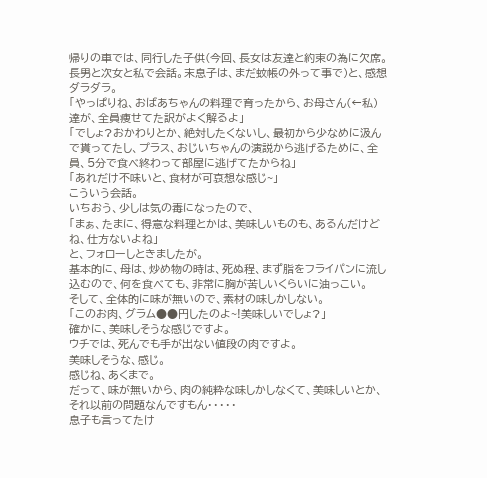帰りの車では、同行した子供(今回、長女は友達と約束の為に欠席。長男と次女と私で会話。末息子は、まだ蚊帳の外って事で)と、感想ダラダラ。
「やっぱりね、おばあちゃんの料理で育ったから、お母さん(←私)達が、全員痩せてた訳がよく解るよ」
「でしょ?おかわりとか、絶対したくないし、最初から少なめに汲んで貰ってたし、プラス、おじいちゃんの演説から逃げるために、全員、5分で食べ終わって部屋に逃げてたからね」
「あれだけ不味いと、食材が可哀想な感じ~」
こういう会話。
いちおう、少しは気の毒になったので、
「まぁ、たまに、得意な料理とかは、美味しいものも、あるんだけどね、仕方ないよね」
と、フォローしときましたが。
基本的に、母は、炒め物の時は、死ぬ程、まず脂をフライパンに流し込むので、何を食べても、非常に胸が苦しいくらいに油っこい。
そして、全体的に味が無いので、素材の味しかしない。
「このお肉、グラム●●円したのよ~!美味しいでしょ?」
確かに、美味しそうな感じですよ。
ウチでは、死んでも手が出ない値段の肉ですよ。
美味しそうな、感じ。
感じね、あくまで。
だって、味が無いから、肉の純粋な味しかしなくて、美味しいとか、それ以前の問題なんですもん・・・・・
息子も言ってたけ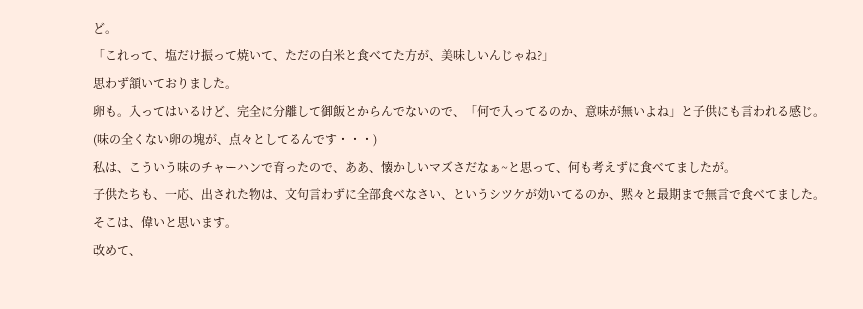ど。
「これって、塩だけ振って焼いて、ただの白米と食べてた方が、美味しいんじゃね?」
思わず頷いておりました。
卵も。入ってはいるけど、完全に分離して御飯とからんでないので、「何で入ってるのか、意味が無いよね」と子供にも言われる感じ。
(味の全くない卵の塊が、点々としてるんです・・・)
私は、こういう味のチャーハンで育ったので、ああ、懐かしいマズさだなぁ~と思って、何も考えずに食べてましたが。
子供たちも、一応、出された物は、文句言わずに全部食べなさい、というシツケが効いてるのか、黙々と最期まで無言で食べてました。
そこは、偉いと思います。
改めて、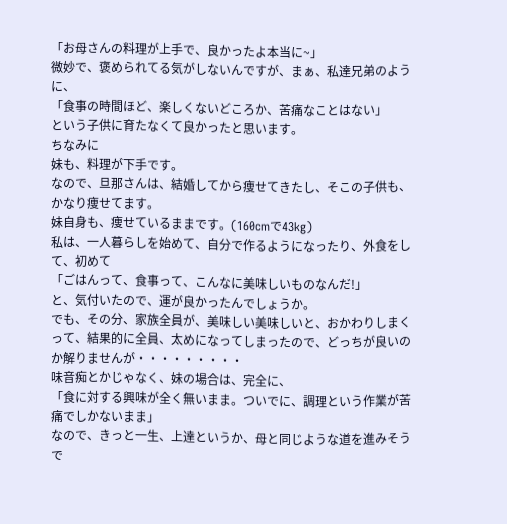「お母さんの料理が上手で、良かったよ本当に~」
微妙で、褒められてる気がしないんですが、まぁ、私達兄弟のように、
「食事の時間ほど、楽しくないどころか、苦痛なことはない」
という子供に育たなくて良かったと思います。
ちなみに
妹も、料理が下手です。
なので、旦那さんは、結婚してから痩せてきたし、そこの子供も、かなり痩せてます。
妹自身も、痩せているままです。(160cmで43kg)
私は、一人暮らしを始めて、自分で作るようになったり、外食をして、初めて
「ごはんって、食事って、こんなに美味しいものなんだ!」
と、気付いたので、運が良かったんでしょうか。
でも、その分、家族全員が、美味しい美味しいと、おかわりしまくって、結果的に全員、太めになってしまったので、どっちが良いのか解りませんが・・・・・・・・・
味音痴とかじゃなく、妹の場合は、完全に、
「食に対する興味が全く無いまま。ついでに、調理という作業が苦痛でしかないまま」
なので、きっと一生、上達というか、母と同じような道を進みそうで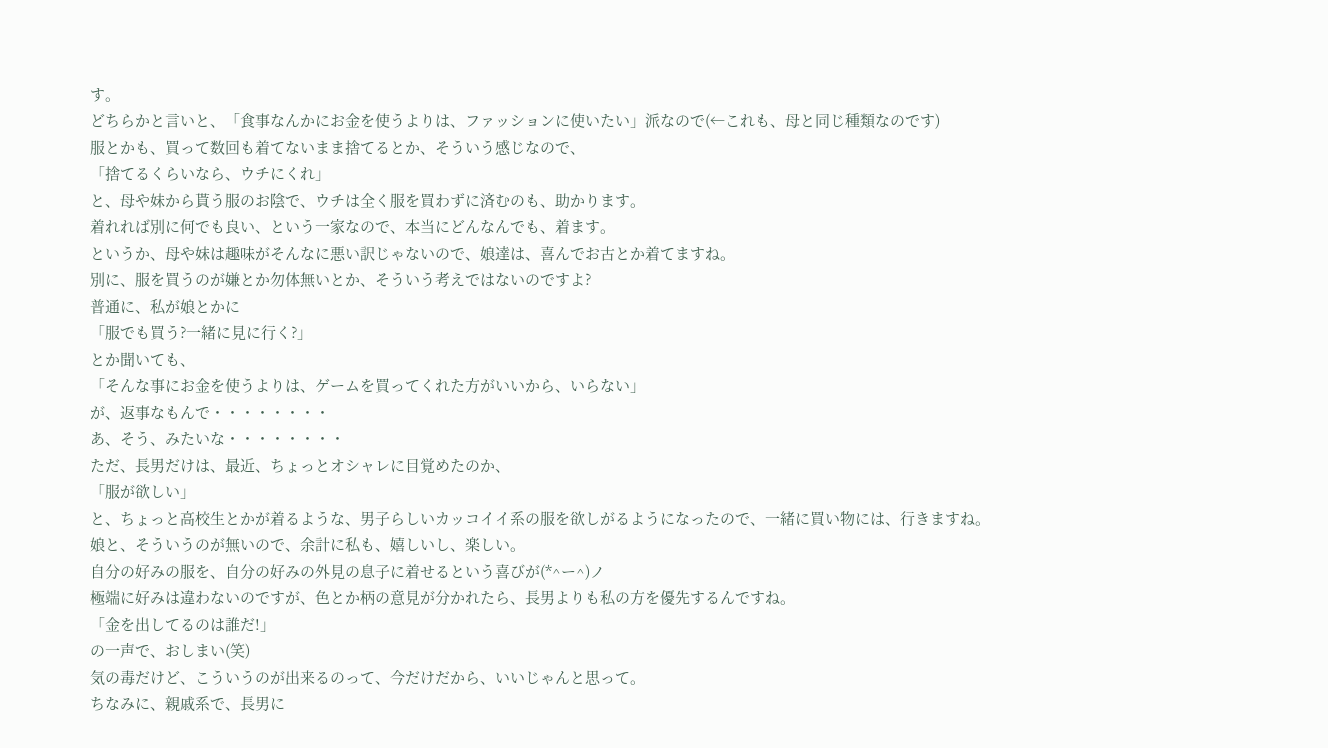す。
どちらかと言いと、「食事なんかにお金を使うよりは、ファッションに使いたい」派なので(←これも、母と同じ種類なのです)
服とかも、買って数回も着てないまま捨てるとか、そういう感じなので、
「捨てるくらいなら、ウチにくれ」
と、母や妹から貰う服のお陰で、ウチは全く服を買わずに済むのも、助かります。
着れれば別に何でも良い、という一家なので、本当にどんなんでも、着ます。
というか、母や妹は趣味がそんなに悪い訳じゃないので、娘達は、喜んでお古とか着てますね。
別に、服を買うのが嫌とか勿体無いとか、そういう考えではないのですよ?
普通に、私が娘とかに
「服でも買う?一緒に見に行く?」
とか聞いても、
「そんな事にお金を使うよりは、ゲームを買ってくれた方がいいから、いらない」
が、返事なもんで・・・・・・・・
あ、そう、みたいな・・・・・・・・
ただ、長男だけは、最近、ちょっとオシャレに目覚めたのか、
「服が欲しい」
と、ちょっと高校生とかが着るような、男子らしいカッコイイ系の服を欲しがるようになったので、一緒に買い物には、行きますね。
娘と、そういうのが無いので、余計に私も、嬉しいし、楽しい。
自分の好みの服を、自分の好みの外見の息子に着せるという喜びが(*^ー^)ノ
極端に好みは違わないのですが、色とか柄の意見が分かれたら、長男よりも私の方を優先するんですね。
「金を出してるのは誰だ!」
の一声で、おしまい(笑)
気の毒だけど、こういうのが出来るのって、今だけだから、いいじゃんと思って。
ちなみに、親戚系で、長男に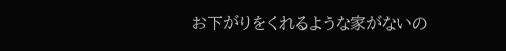お下がりをくれるような家がないの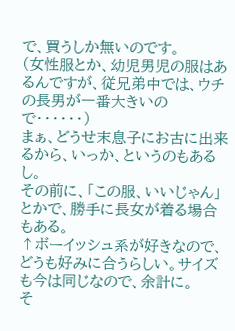で、買うしか無いのです。
(女性服とか、幼児男児の服はあるんですが、従兄弟中では、ウチの長男が一番大きいので・・・・・・)
まぁ、どうせ末息子にお古に出来るから、いっか、というのもあるし。
その前に、「この服、いいじゃん」とかで、勝手に長女が着る場合もある。
↑ボーイッシュ系が好きなので、どうも好みに合うらしい。サイズも今は同じなので、余計に。
そ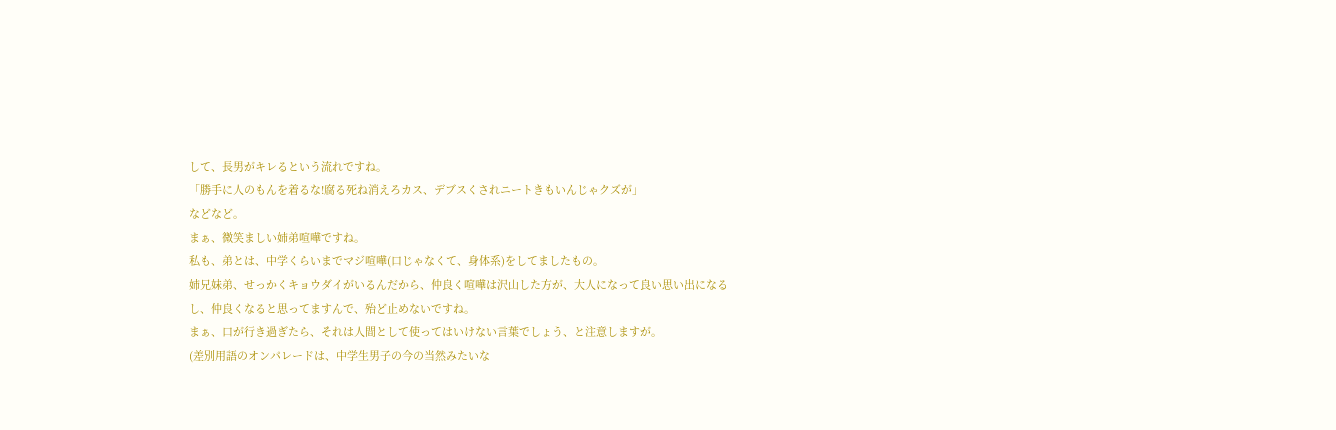して、長男がキレるという流れですね。
「勝手に人のもんを着るな!腐る死ね消えろカス、デブスくされニートきもいんじゃクズが」
などなど。
まぁ、微笑ましい姉弟喧嘩ですね。
私も、弟とは、中学くらいまでマジ喧嘩(口じゃなくて、身体系)をしてましたもの。
姉兄妹弟、せっかくキョウダイがいるんだから、仲良く喧嘩は沢山した方が、大人になって良い思い出になるし、仲良くなると思ってますんで、殆ど止めないですね。
まぁ、口が行き過ぎたら、それは人間として使ってはいけない言葉でしょう、と注意しますが。
(差別用語のオンパレードは、中学生男子の今の当然みたいな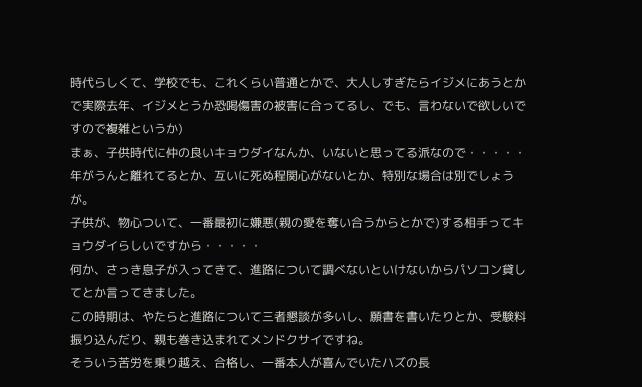時代らしくて、学校でも、これくらい普通とかで、大人しすぎたらイジメにあうとかで実際去年、イジメとうか恐喝傷害の被害に合ってるし、でも、言わないで欲しいですので複雑というか)
まぁ、子供時代に仲の良いキョウダイなんか、いないと思ってる派なので・・・・・
年がうんと離れてるとか、互いに死ぬ程関心がないとか、特別な場合は別でしょうが。
子供が、物心ついて、一番最初に嫌悪(親の愛を奪い合うからとかで)する相手ってキョウダイらしいですから・・・・・
何か、さっき息子が入ってきて、進路について調べないといけないからパソコン貸してとか言ってきました。
この時期は、やたらと進路について三者懇談が多いし、願書を書いたりとか、受験料振り込んだり、親も巻き込まれてメンドクサイですね。
そういう苦労を乗り越え、合格し、一番本人が喜んでいたハズの長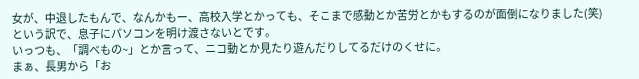女が、中退したもんで、なんかもー、高校入学とかっても、そこまで感動とか苦労とかもするのが面倒になりました(笑)
という訳で、息子にパソコンを明け渡さないとです。
いっつも、「調べもの~」とか言って、ニコ動とか見たり遊んだりしてるだけのくせに。
まぁ、長男から「お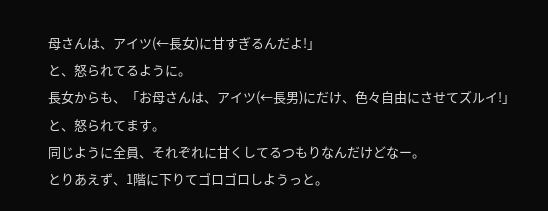母さんは、アイツ(←長女)に甘すぎるんだよ!」
と、怒られてるように。
長女からも、「お母さんは、アイツ(←長男)にだけ、色々自由にさせてズルイ!」
と、怒られてます。
同じように全員、それぞれに甘くしてるつもりなんだけどなー。
とりあえず、1階に下りてゴロゴロしようっと。